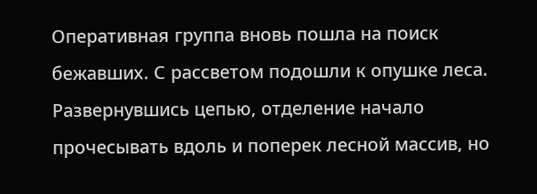Оперативная группа вновь пошла на поиск бежавших. С рассветом подошли к опушке леса. Развернувшись цепью, отделение начало прочесывать вдоль и поперек лесной массив, но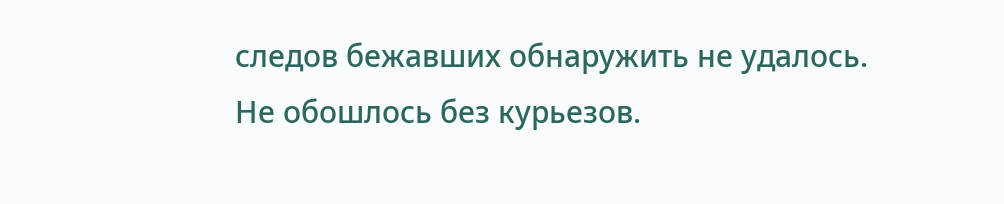следов бежавших обнаружить не удалось.
Не обошлось без курьезов.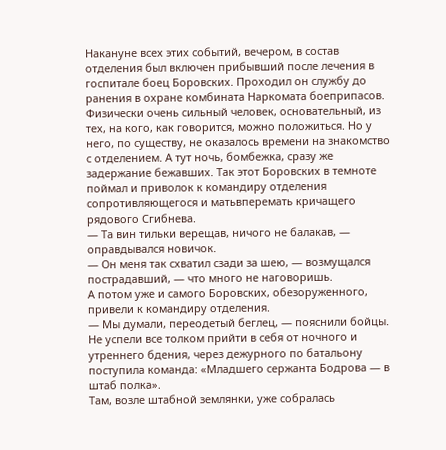Накануне всех этих событий, вечером, в состав отделения был включен прибывший после лечения в госпитале боец Боровских. Проходил он службу до ранения в охране комбината Наркомата боеприпасов. Физически очень сильный человек, основательный, из тех, на кого, как говорится, можно положиться. Но у него, по существу, не оказалось времени на знакомство с отделением. А тут ночь, бомбежка, сразу же задержание бежавших. Так этот Боровских в темноте поймал и приволок к командиру отделения сопротивляющегося и матьвперемать кричащего рядового Сгибнева.
— Та вин тильки верещав, ничого не балакав, — оправдывался новичок.
— Он меня так схватил сзади за шею, — возмущался пострадавший, — что много не наговоришь.
А потом уже и самого Боровских, обезоруженного, привели к командиру отделения.
— Мы думали, переодетый беглец, — пояснили бойцы.
Не успели все толком прийти в себя от ночного и утреннего бдения, через дежурного по батальону поступила команда: «Младшего сержанта Бодрова — в штаб полка».
Там, возле штабной землянки, уже собралась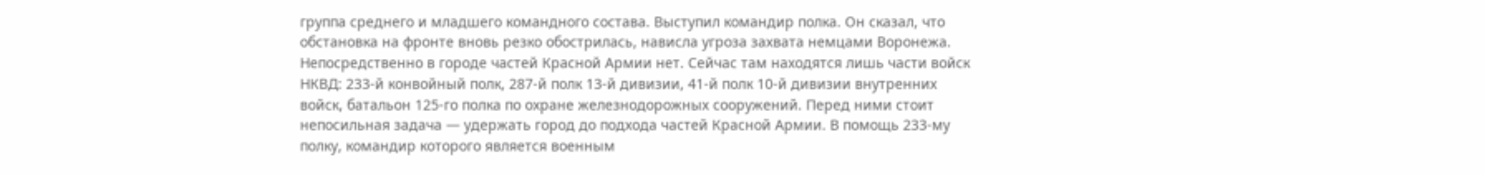группа среднего и младшего командного состава. Выступил командир полка. Он сказал, что обстановка на фронте вновь резко обострилась, нависла угроза захвата немцами Воронежа. Непосредственно в городе частей Красной Армии нет. Сейчас там находятся лишь части войск НКВД: 233-й конвойный полк, 287-й полк 13-й дивизии, 41-й полк 10-й дивизии внутренних войск, батальон 125-го полка по охране железнодорожных сооружений. Перед ними стоит непосильная задача — удержать город до подхода частей Красной Армии. В помощь 233-му полку, командир которого является военным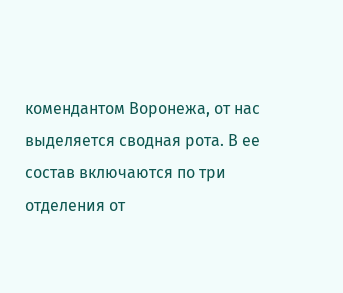комендантом Воронежа, от нас выделяется сводная рота. В ее состав включаются по три отделения от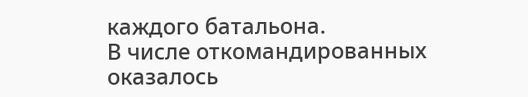каждого батальона.
В числе откомандированных оказалось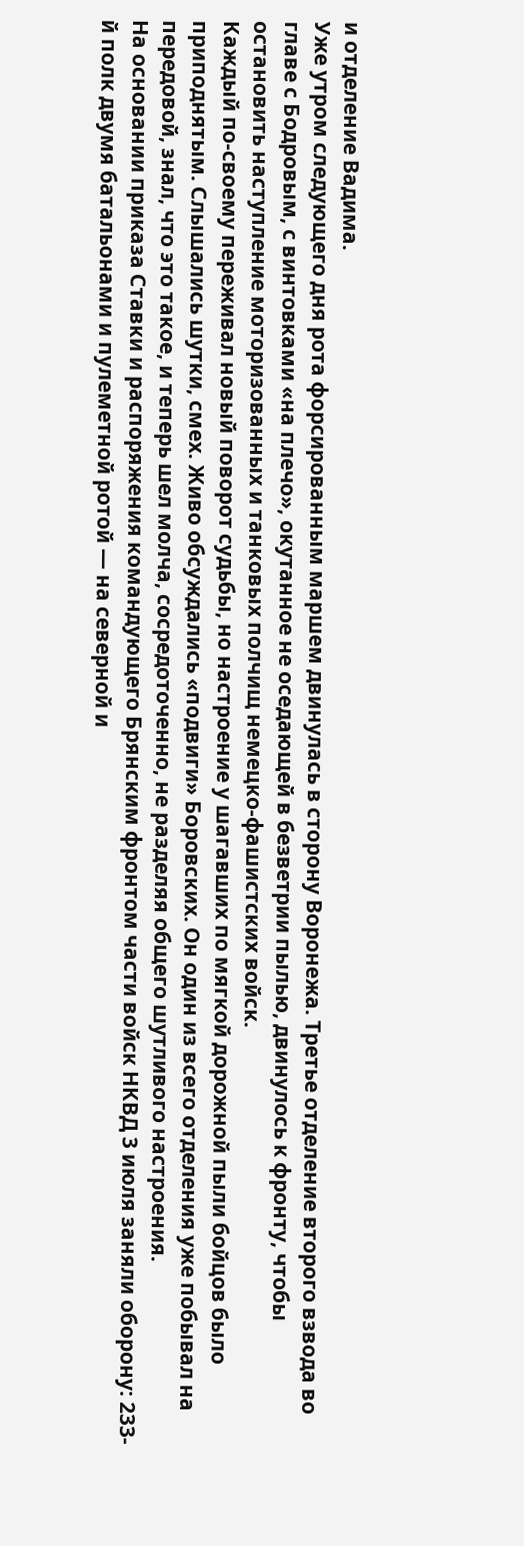и отделение Вадима.
Уже утром следующего дня рота форсированным маршем двинулась в сторону Воронежа. Третье отделение второго взвода во главе с Бодровым, с винтовками «на плечо», окутанное не оседающей в безветрии пылью, двинулось к фронту, чтобы остановить наступление моторизованных и танковых полчищ немецко-фашистских войск.
Каждый по-своему переживал новый поворот судьбы, но настроение у шагавших по мягкой дорожной пыли бойцов было приподнятым. Слышались шутки, смех. Живо обсуждались «подвиги» Боровских. Он один из всего отделения уже побывал на передовой, знал, что это такое, и теперь шел молча, сосредоточенно, не разделяя общего шутливого настроения.
На основании приказа Ставки и распоряжения командующего Брянским фронтом части войск НКВД 3 июля заняли оборону: 233-й полк двумя батальонами и пулеметной ротой — на северной и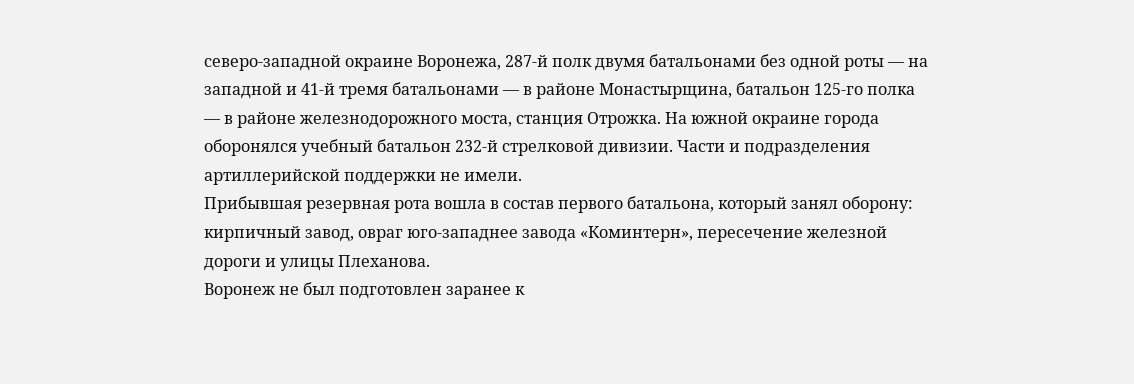северо-западной окраине Воронежа, 287-й полк двумя батальонами без одной роты — на западной и 41-й тремя батальонами — в районе Монастырщина, батальон 125-го полка — в районе железнодорожного моста, станция Отрожка. На южной окраине города оборонялся учебный батальон 232-й стрелковой дивизии. Части и подразделения артиллерийской поддержки не имели.
Прибывшая резервная рота вошла в состав первого батальона, который занял оборону: кирпичный завод, овраг юго-западнее завода «Коминтерн», пересечение железной дороги и улицы Плеханова.
Воронеж не был подготовлен заранее к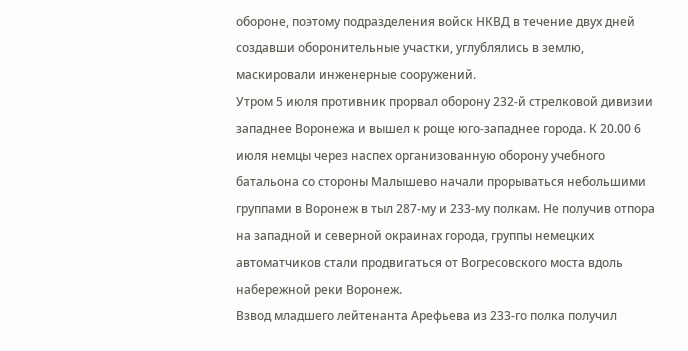обороне, поэтому подразделения войск НКВД в течение двух дней создавши оборонительные участки, углублялись в землю, маскировали инженерные сооружений.
Утром 5 июля противник прорвал оборону 232-й стрелковой дивизии западнее Воронежа и вышел к роще юго-западнее города. К 20.00 6 июля немцы через наспех организованную оборону учебного батальона со стороны Малышево начали прорываться небольшими группами в Воронеж в тыл 287-му и 233-му полкам. Не получив отпора на западной и северной окраинах города, группы немецких автоматчиков стали продвигаться от Вогресовского моста вдоль набережной реки Воронеж.
Взвод младшего лейтенанта Арефьева из 233-го полка получил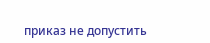приказ не допустить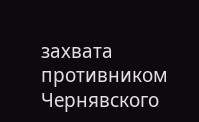захвата противником Чернявского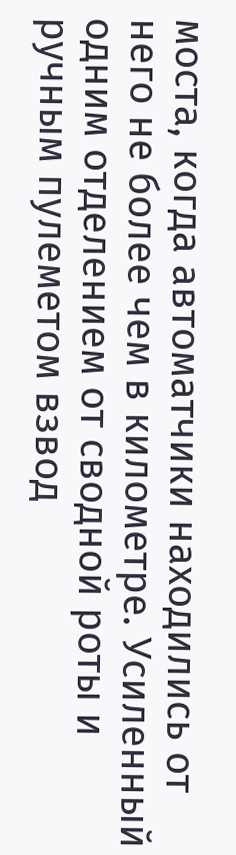моста, когда автоматчики находились от него не более чем в километре. Усиленный одним отделением от сводной роты и ручным пулеметом взвод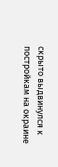скрыто выдвинулся к постройкам на окраине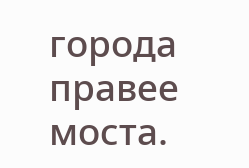города правее моста.